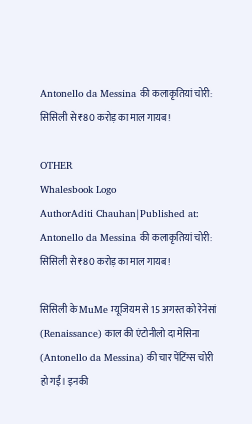Antonello da Messina की कलाकृतियां चोरी: सिसिली से ₹80 करोड़ का माल गायब!

OTHER
Whalesbook Logo
AuthorAditi Chauhan|Published at:
Antonello da Messina की कलाकृतियां चोरी: सिसिली से ₹80 करोड़ का माल गायब!

सिसिली के MuMe म्यूजियम से 15 अगस्त को रेनेसां (Renaissance) काल की एंटोनीलो दा मेसिना (Antonello da Messina) की चार पेंटिंग्स चोरी हो गईं। इनकी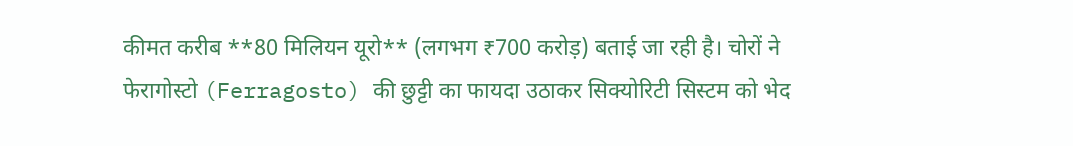कीमत करीब **80 मिलियन यूरो** (लगभग ₹700 करोड़) बताई जा रही है। चोरों ने फेरागोस्टो (Ferragosto) की छुट्टी का फायदा उठाकर सिक्योरिटी सिस्टम को भेद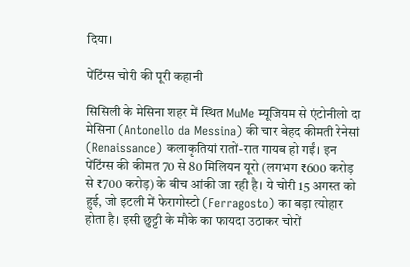दिया।

पेंटिंग्स चोरी की पूरी कहानी

सिसिली के मेसिना शहर में स्थित MuMe म्यूजियम से एंटोनीलो दा मेसिना (Antonello da Messina) की चार बेहद कीमती रेनेसां (Renaissance) कलाकृतियां रातों-रात गायब हो गईं। इन पेंटिंग्स की कीमत 70 से 80 मिलियन यूरो (लगभग ₹600 करोड़ से ₹700 करोड़) के बीच आंकी जा रही है। ये चोरी 15 अगस्त को हुई, जो इटली में फेरागोस्टो (Ferragosto) का बड़ा त्योहार होता है। इसी छुट्टी के मौके का फायदा उठाकर चोरों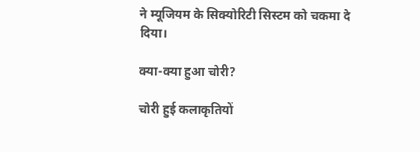ने म्यूजियम के सिक्योरिटी सिस्टम को चकमा दे दिया।

क्या-क्या हुआ चोरी?

चोरी हुई कलाकृतियों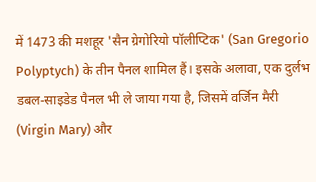में 1473 की मशहूर 'सैन ग्रेगोरियो पॉलीप्टिक' (San Gregorio Polyptych) के तीन पैनल शामिल हैं। इसके अलावा, एक दुर्लभ डबल-साइडेड पैनल भी ले जाया गया है, जिसमें वर्जिन मैरी (Virgin Mary) और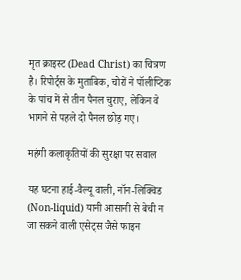मृत क्राइस्ट (Dead Christ) का चित्रण है। रिपोर्ट्स के मुताबिक, चोरों ने पॉलीप्टिक के पांच में से तीन पैनल चुराए, लेकिन वे भागने से पहले दो पैनल छोड़ गए।

महंगी कलाकृतियों की सुरक्षा पर सवाल

यह घटना हाई-वैल्यू वाली, नॉन-लिक्विड (Non-liquid) यानी आसानी से बेची न जा सकने वाली एसेट्स जैसे फाइन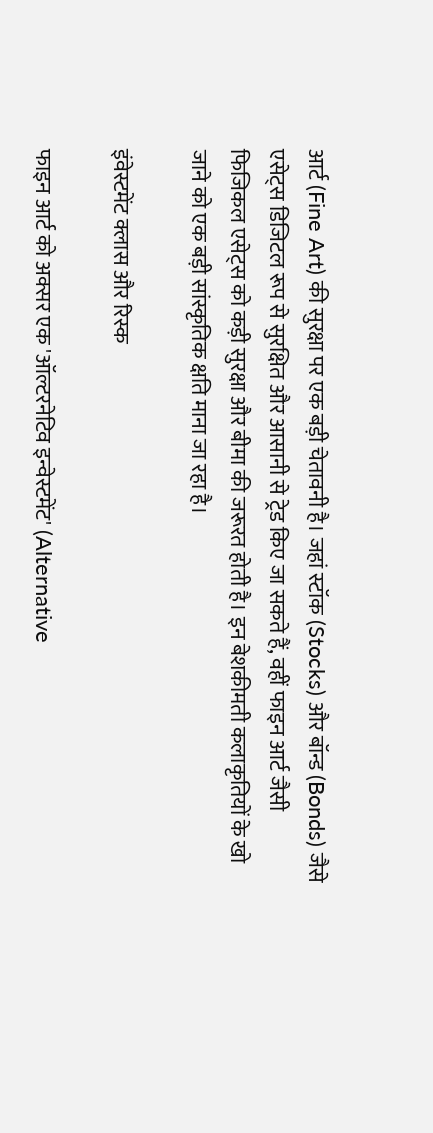आर्ट (Fine Art) की सुरक्षा पर एक बड़ी चेतावनी है। जहां स्टॉक (Stocks) और बॉन्ड (Bonds) जैसे एसेट्स डिजिटल रूप से सुरक्षित और आसानी से ट्रेड किए जा सकते हैं, वहीं फाइन आर्ट जैसी फिजिकल एसेट्स को कड़ी सुरक्षा और बीमा की जरूरत होती है। इन बेशकीमती कलाकृतियों के खो जाने को एक बड़ी सांस्कृतिक क्षति माना जा रहा है।

इंवेस्टमेंट क्लास और रिस्क

फाइन आर्ट को अक्सर एक 'ऑल्टरनेटिव इन्वेस्टमेंट' (Alternative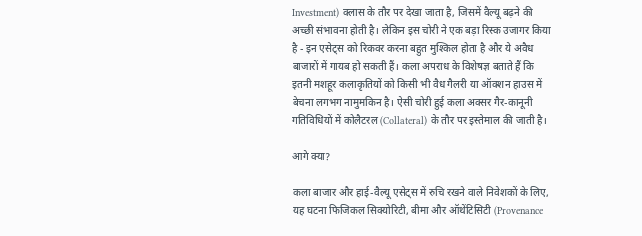Investment) क्लास के तौर पर देखा जाता है, जिसमें वैल्यू बढ़ने की अच्छी संभावना होती है। लेकिन इस चोरी ने एक बड़ा रिस्क उजागर किया है - इन एसेट्स को रिकवर करना बहुत मुश्किल होता है और ये अवैध बाजारों में गायब हो सकती हैं। कला अपराध के विशेषज्ञ बताते हैं कि इतनी मशहूर कलाकृतियों को किसी भी वैध गैलरी या ऑक्शन हाउस में बेचना लगभग नामुमकिन है। ऐसी चोरी हुई कला अक्सर गैर-कानूनी गतिविधियों में कोलैटरल (Collateral) के तौर पर इस्तेमाल की जाती है।

आगे क्या?

कला बाजार और हाई-वैल्यू एसेट्स में रुचि रखने वाले निवेशकों के लिए, यह घटना फिजिकल सिक्योरिटी, बीमा और ऑथेंटिसिटी (Provenance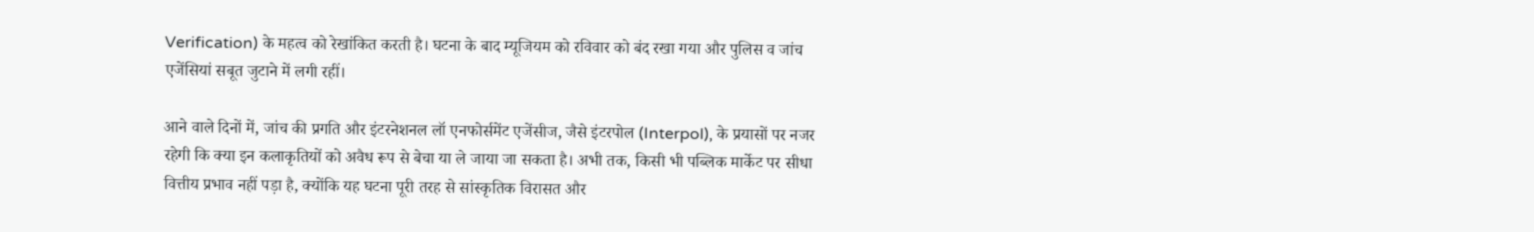Verification) के महत्व को रेखांकित करती है। घटना के बाद म्यूजियम को रविवार को बंद रखा गया और पुलिस व जांच एजेंसियां सबूत जुटाने में लगी रहीं।

आने वाले दिनों में, जांच की प्रगति और इंटरनेशनल लॉ एनफोर्समेंट एजेंसीज, जैसे इंटरपोल (Interpol), के प्रयासों पर नजर रहेगी कि क्या इन कलाकृतियों को अवैध रूप से बेचा या ले जाया जा सकता है। अभी तक, किसी भी पब्लिक मार्केट पर सीधा वित्तीय प्रभाव नहीं पड़ा है, क्योंकि यह घटना पूरी तरह से सांस्कृतिक विरासत और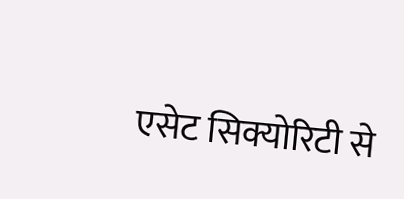एसेट सिक्योरिटी से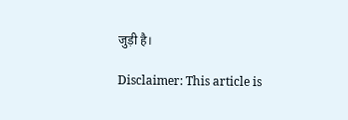जुड़ी है।

Disclaimer: This article is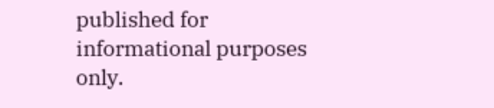published for informational purposes only.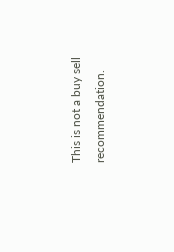This is not a buy sell recommendation.